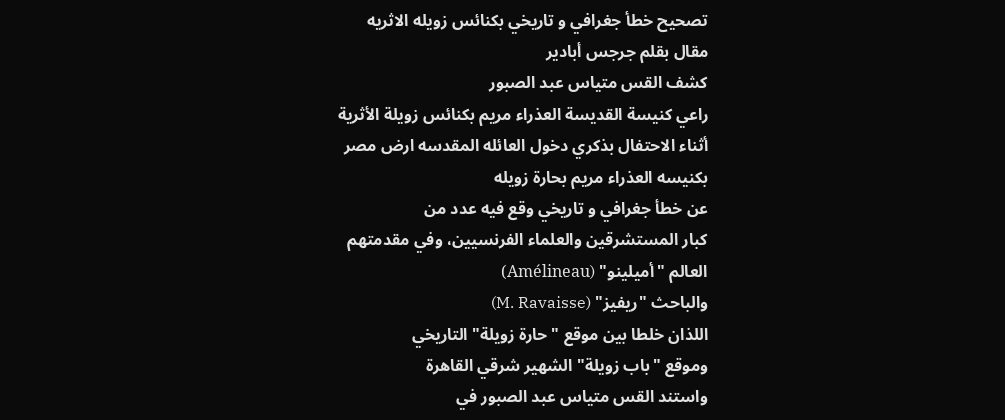تصحيح خطأ جغرافي و تاريخي بكنائس زويله الاثريه
مقال بقلم جرجس أبادير
كشف القس متياس عبد الصبور
راعي كنيسة القديسة العذراء مريم بكنائس زويلة الأثرية
أثناء الاحتفال بذكري دخول العائله المقدسه ارض مصر
بكنيسه العذراء مريم بحارة زويله
عن خطأ جغرافي و تاريخي وقع فيه عدد من
كبار المستشرقين والعلماء الفرنسيين، وفي مقدمتهم
العالم "أميلينو" (Amélineau)
والباحث "ريفيز" (M. Ravaisse)
اللذان خلطا بين موقع "حارة زويلة" التاريخي
وموقع "باب زويلة" الشهير شرقي القاهرة
واستند القس متياس عبد الصبور في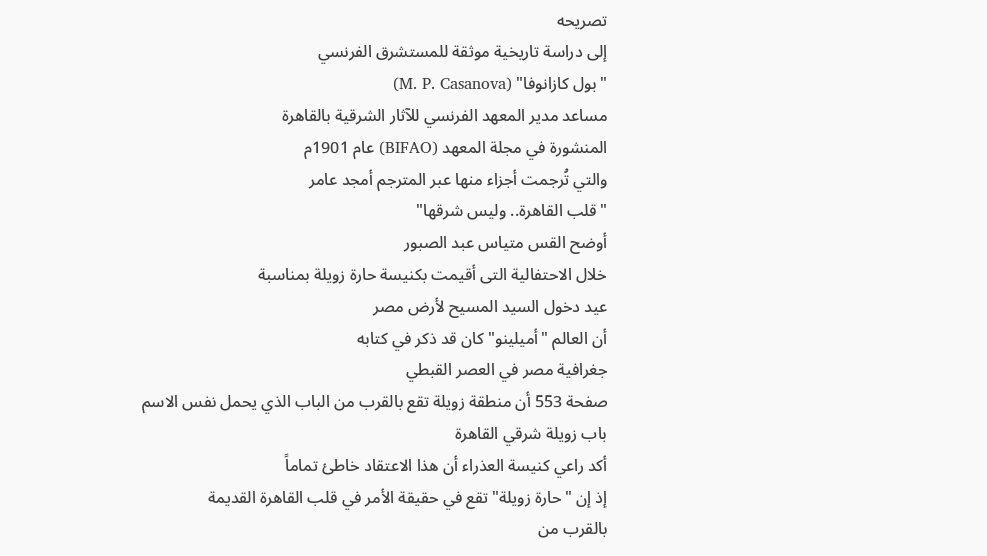تصريحه
إلى دراسة تاريخية موثقة للمستشرق الفرنسي
"بول كازانوفا" (M. P. Casanova)
مساعد مدير المعهد الفرنسي للآثار الشرقية بالقاهرة
المنشورة في مجلة المعهد (BIFAO) عام 1901م
والتي تُرجمت أجزاء منها عبر المترجم أمجد عامر
"قلب القاهرة.. وليس شرقها"
أوضح القس متياس عبد الصبور
خلال الاحتفالية التى أقيمت بكنيسة حارة زويلة بمناسبة
عيد دخول السيد المسيح لأرض مصر
أن العالم "أميلينو" كان قد ذكر في كتابه
جغرافية مصر في العصر القبطي
صفحة 553 أن منطقة زويلة تقع بالقرب من الباب الذي يحمل نفس الاسم
باب زويلة شرقي القاهرة
أكد راعي كنيسة العذراء أن هذا الاعتقاد خاطئ تماماً
إذ إن "حارة زويلة" تقع في حقيقة الأمر في قلب القاهرة القديمة
بالقرب من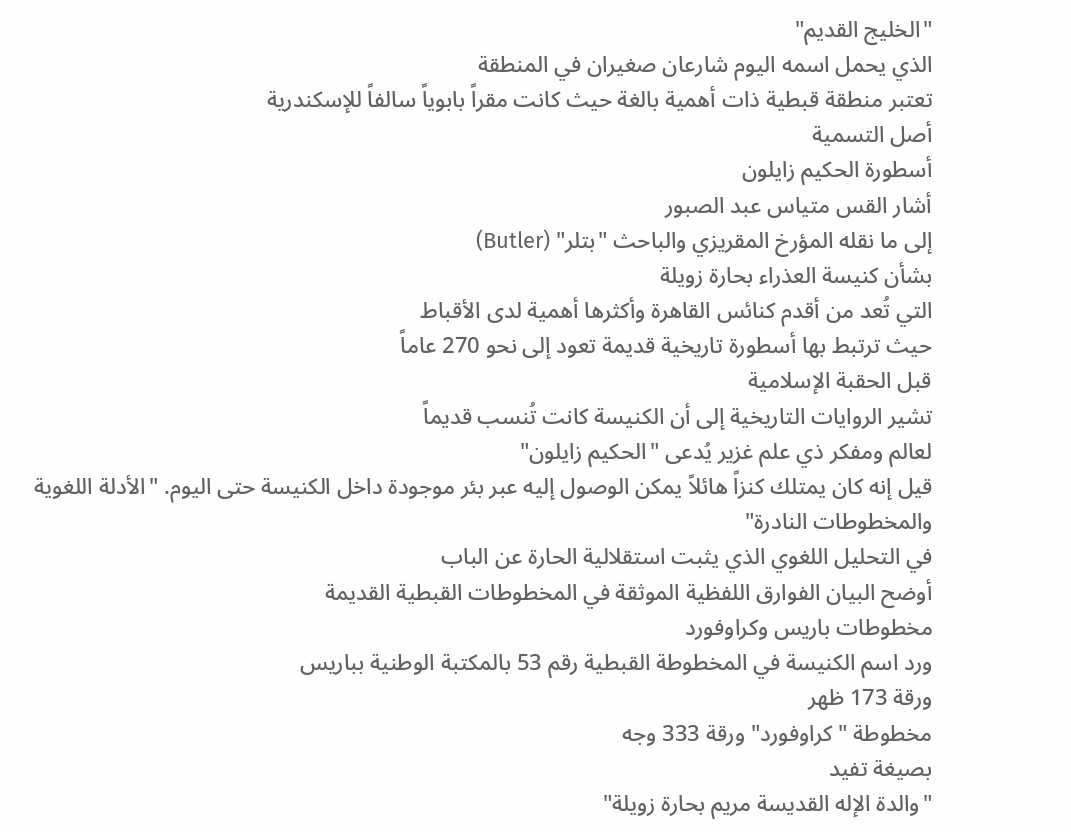"الخليج القديم"
الذي يحمل اسمه اليوم شارعان صغيران في المنطقة
تعتبر منطقة قبطية ذات أهمية بالغة حيث كانت مقراً بابوياً سالفاً للإسكندرية
أصل التسمية
أسطورة الحكيم زايلون
أشار القس متياس عبد الصبور
إلى ما نقله المؤرخ المقريزي والباحث "بتلر" (Butler)
بشأن كنيسة العذراء بحارة زويلة
التي تُعد من أقدم كنائس القاهرة وأكثرها أهمية لدى الأقباط
حيث ترتبط بها أسطورة تاريخية قديمة تعود إلى نحو 270 عاماً
قبل الحقبة الإسلامية
تشير الروايات التاريخية إلى أن الكنيسة كانت تُنسب قديماً
لعالم ومفكر ذي علم غزير يُدعى "الحكيم زايلون"
قيل إنه كان يمتلك كنزاً هائلاً يمكن الوصول إليه عبر بئر موجودة داخل الكنيسة حتى اليوم. "الأدلة اللغوية والمخطوطات النادرة"
في التحليل اللغوي الذي يثبت استقلالية الحارة عن الباب
أوضح البيان الفوارق اللفظية الموثقة في المخطوطات القبطية القديمة
مخطوطات باريس وكراوفورد
ورد اسم الكنيسة في المخطوطة القبطية رقم 53 بالمكتبة الوطنية بباريس
ورقة 173 ظهر
مخطوطة "كراوفورد" ورقة 333 وجه
بصيغة تفيد
"والدة الإله القديسة مريم بحارة زويلة"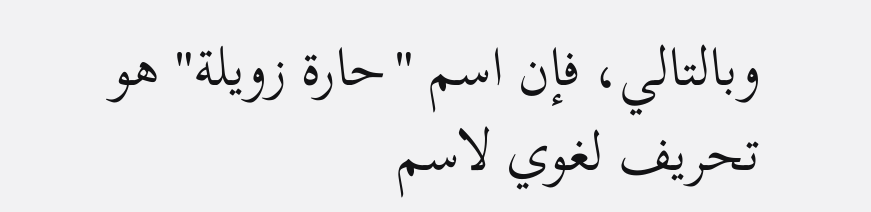وبالتالي، فإن اسم "حارة زويلة" هو تحريف لغوي لاسم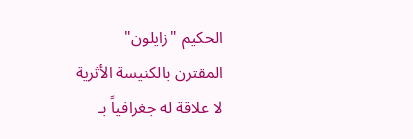الحكيم "زايلون"
المقترن بالكنيسة الأثرية
لا علاقة له جغرافياً بـ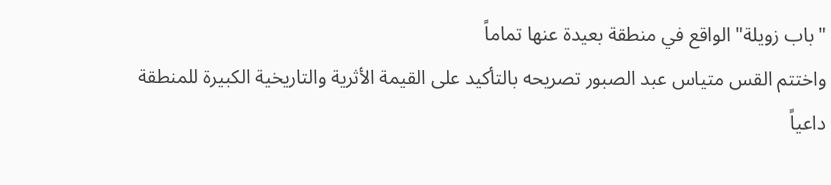"باب زويلة" الواقع في منطقة بعيدة عنها تماماً
واختتم القس متياس عبد الصبور تصريحه بالتأكيد على القيمة الأثرية والتاريخية الكبيرة للمنطقة
داعياً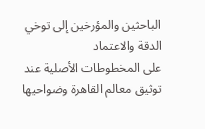الباحثين والمؤرخين إلى توخي الدقة والاعتماد
على المخطوطات الأصلية عند توثيق معالم القاهرة وضواحيها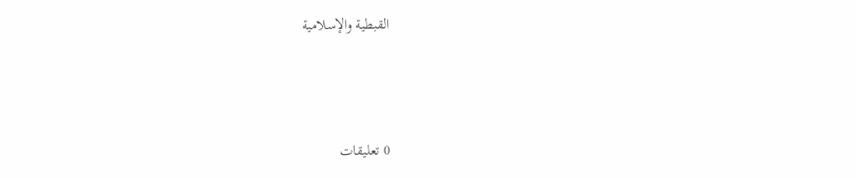القبطية والإسلامية



0 تعليقات